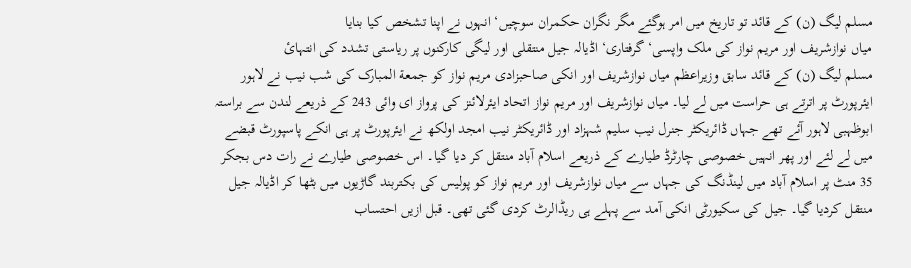مسلم لیگ (ن) کے قائد تو تاریخ میں امر ہوگئے مگر نگران حکمران سوچیں‘ انہوں نے اپنا تشخص کیا بنایا
میاں نوازشریف اور مریم نواز کی ملک واپسی‘ گرفتاری‘ اڈیالہ جیل منتقلی اور لیگی کارکنوں پر ریاستی تشدد کی انتہائ
مسلم لیگ (ن) کے قائد سابق وزیراعظم میاں نوازشریف اور انکی صاحبزادی مریم نواز کو جمعة المبارک کی شب نیب نے لاہور ایئرپورٹ پر اترتے ہی حراست میں لے لیا۔ میاں نوازشریف اور مریم نواز اتحاد ایئرلائنز کی پرواز ای وائی 243 کے ذریعے لندن سے براستہ ابوظہبی لاہور آئے تھے جہاں ڈائریکٹر جنرل نیب سلیم شہزاد اور ڈائریکٹر نیب امجد اولکھ نے ایئرپورٹ پر ہی انکے پاسپورٹ قبضے میں لے لئے اور پھر انہیں خصوصی چارٹرڈ طیارے کے ذریعے اسلام آباد منتقل کر دیا گیا۔ اس خصوصی طیارے نے رات دس بجکر 35 منٹ پر اسلام آباد میں لینڈنگ کی جہاں سے میاں نوازشریف اور مریم نواز کو پولیس کی بکتربند گاڑیوں میں بٹھا کر اڈیالہ جیل منتقل کردیا گیا۔ جیل کی سکیورٹی انکی آمد سے پہلے ہی ریڈالرٹ کردی گئی تھی۔ قبل ازیں احتساب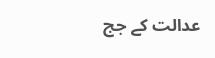عدالت کے جج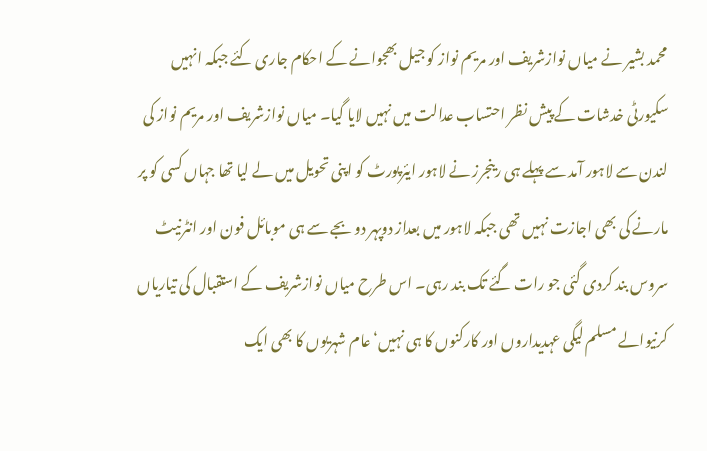محمد بشیر نے میاں نوازشریف اور مریم نواز کو جیل بھجوانے کے احکام جاری کئے جبکہ انہیں سکیورٹی خدشات کے پیش نظر احتساب عدالت میں نہیں لایا گیا۔ میاں نوازشریف اور مریم نواز کی لندن سے لاہور آمد سے پہلے ہی رینجرز نے لاہور ایئرپورٹ کو اپنی تحویل میں لے لیا تھا جہاں کسی کو پر مارنے کی بھی اجازت نہیں تھی جبکہ لاہور میں بعداز دوپہر دو بجے سے ہی موبائل فون اور انٹرنیٹ سروس بند کردی گئی جو رات گئے تک بند رہی۔ اس طرح میاں نوازشریف کے استقبال کی تیاریاں کرنیوالے مسلم لیگی عہدیداروں اور کارکنوں کا ہی نہیں‘ عام شہریوں کا بھی ایک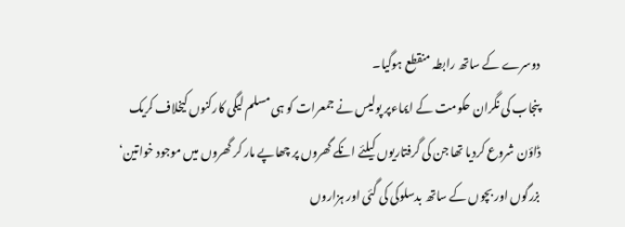دوسرے کے ساتھ رابطہ منقطع ہوگیا۔
پنجاب کی نگران حکومت کے ایماءپر پولیس نے جمعرات کو ہی مسلم لیگی کارکنوں کیخلاف کریک ڈاؤن شروع کردیا تھا جن کی گرفتاریوں کیلئے انکے گھروں پر چھاپے مار کر گھروں میں موجود خواتین‘ بزرگوں اور بچوں کے ساتھ بدسلوکی کی گئی اور ہزاروں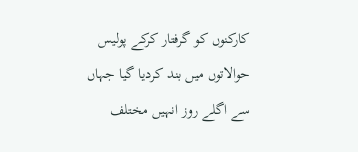کارکنوں کو گرفتار کرکے پولیس حوالاتوں میں بند کردیا گیا جہاں سے اگلے روز انہیں مختلف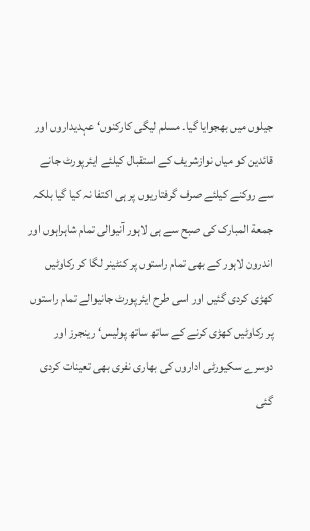جیلوں میں بھجوایا گیا۔ مسلم لیگی کارکنوں‘ عہدیداروں اور قائدین کو میاں نوازشریف کے استقبال کیلئے ایئرپورٹ جانے سے روکنے کیلئے صرف گرفتاریوں پر ہی اکتفا نہ کیا گیا بلکہ جمعة المبارک کی صبح سے ہی لاہور آنیوالی تمام شاہراہوں اور اندرون لاہور کے بھی تمام راستوں پر کنٹینر لگا کر رکاوٹیں کھڑی کردی گئیں اور اسی طرح ایئرپورٹ جانیوالے تمام راستوں پر رکاوٹیں کھڑی کرنے کے ساتھ ساتھ پولیس‘ رینجرز اور دوسرے سکیورٹی اداروں کی بھاری نفری بھی تعینات کردی گئی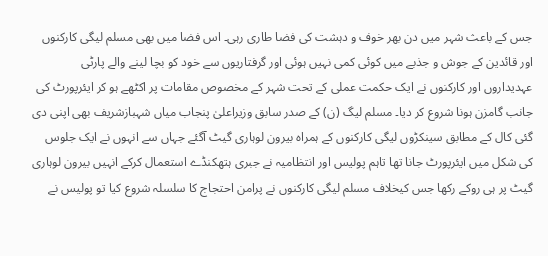جس کے باعث شہر میں دن بھر خوف و دہشت کی فضا طاری رہی۔ اس فضا میں بھی مسلم لیگی کارکنوں اور قائدین کے جوش و جذبے میں کوئی کمی نہیں ہوئی اور گرفتاریوں سے خود کو بچا لینے والے پارٹی عہدیداروں اور کارکنوں نے ایک حکمت عملی کے تحت شہر کے مخصوص مقامات پر اکٹھے ہو کر ایئرپورٹ کی جانب گامزن ہونا شروع کر دیا۔ مسلم لیگ (ن) کے صدر سابق وزیراعلیٰ پنجاب میاں شہبازشریف بھی اپنی دی گئی کال کے مطابق سینکڑوں لیگی کارکنوں کے ہمراہ بیرون لوہاری گیٹ آگئے جہاں سے انہوں نے ایک جلوس کی شکل میں ایئرپورٹ جانا تھا تاہم پولیس اور انتظامیہ نے جبری ہتھکنڈے استعمال کرکے انہیں بیرون لوہاری گیٹ پر ہی روکے رکھا جس کیخلاف مسلم لیگی کارکنوں نے پرامن احتجاج کا سلسلہ شروع کیا تو پولیس نے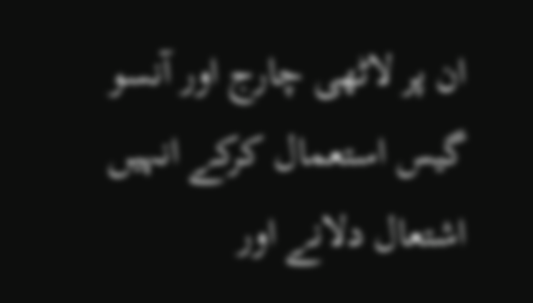ان پر لاٹھی چارج اور آنسو گیس استعمال کرکے انہیں اشتعال دلانے اور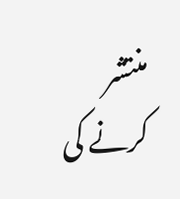منتشر کرنے کی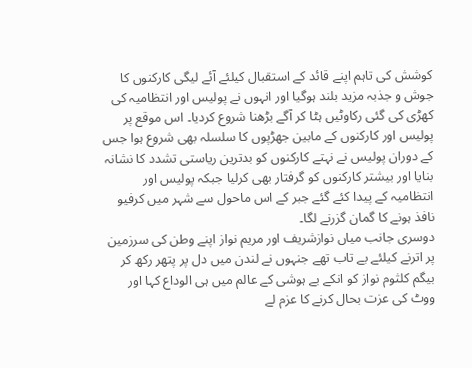کوشش کی تاہم اپنے قائد کے استقبال کیلئے آئے لیگی کارکنوں کا جوش و جذبہ مزید بلند ہوگیا اور انہوں نے پولیس اور انتظامیہ کی کھڑی کی گئی رکاوٹیں ہٹا کر آگے بڑھنا شروع کردیا۔ اس موقع پر پولیس اور کارکنوں کے مابین جھڑپوں کا سلسلہ بھی شروع ہوا جس کے دوران پولیس نے نہتے کارکنوں کو بدترین ریاستی تشدد کا نشانہ بنایا اور بیشتر کارکنوں کو گرفتار بھی کرلیا جبکہ پولیس اور انتظامیہ کے پیدا کئے گئے جبر کے اس ماحول سے شہر میں کرفیو نافذ ہونے کا گمان گزرنے لگا۔
دوسری جانب میاں نوازشریف اور مریم نواز اپنے وطن کی سرزمین پر اترنے کیلئے بے تاب تھے جنہوں نے لندن میں دل پر پتھر رکھ کر بیگم کلثوم نواز کو انکے بے ہوشی کے عالم میں ہی الوداع کہا اور ووٹ کی عزت بحال کرنے کا عزم لے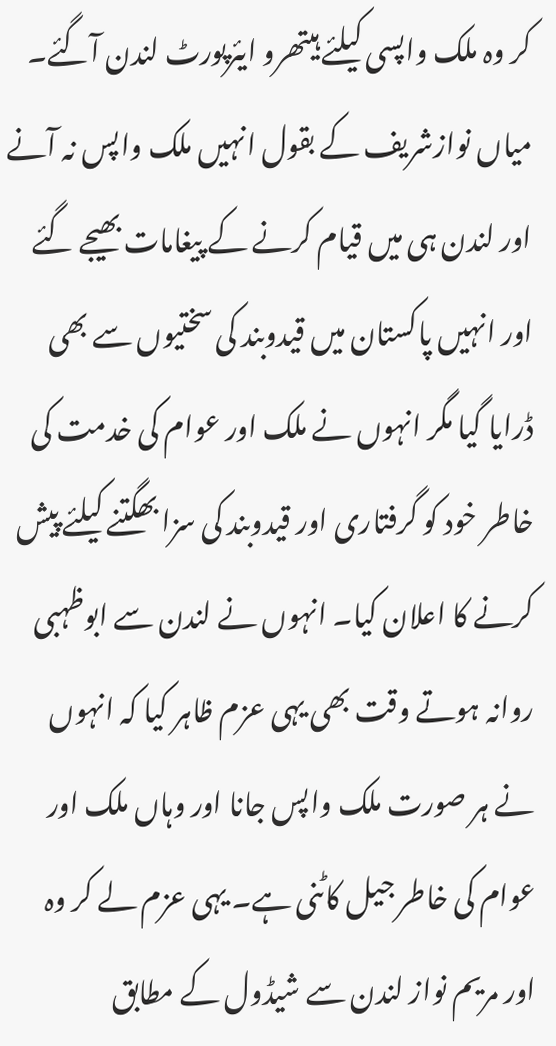کر وہ ملک واپسی کیلئے ہیتھرو ایئرپورٹ لندن آگئے۔ میاں نوازشریف کے بقول انہیں ملک واپس نہ آنے اور لندن ہی میں قیام کرنے کے پیغامات بھیجے گئے اور انہیں پاکستان میں قیدوبند کی سختیوں سے بھی ڈرایا گیا مگر انہوں نے ملک اور عوام کی خدمت کی خاطر خود کو گرفتاری اور قیدوبند کی سزا بھگتنے کیلئے پیش کرنے کا اعلان کیا۔ انہوں نے لندن سے ابوظہبی روانہ ہوتے وقت بھی یہی عزم ظاہر کیا کہ انہوں نے ہر صورت ملک واپس جانا اور وہاں ملک اور عوام کی خاطر جیل کاٹنی ہے۔ یہی عزم لے کر وہ اور مریم نواز لندن سے شیڈول کے مطابق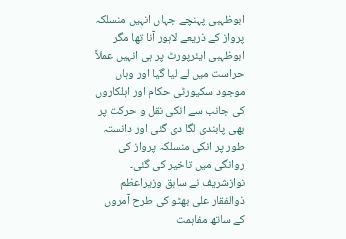ابوظہبی پہنچے جہاں انہیں منسلکہ پرواز کے ذریعے لاہور آنا تھا مگر ابوظہبی ایئرپورٹ پر ہی انہیں عملاً حراست میں لے لیا گیا اور وہاں موجود سکیورٹی حکام اور اہلکاروں کی جانب سے انکی نقل و حرکت پر بھی پابندی لگا دی گئی اور دانستہ طور پر انکی منسلکہ پرواز کی روانگی میں تاخیر کی گئی۔ نوازشریف نے سابق وزیراعظم ذوالفقار علی بھٹو کی طرح آمروں کے ساتھ مفاہمت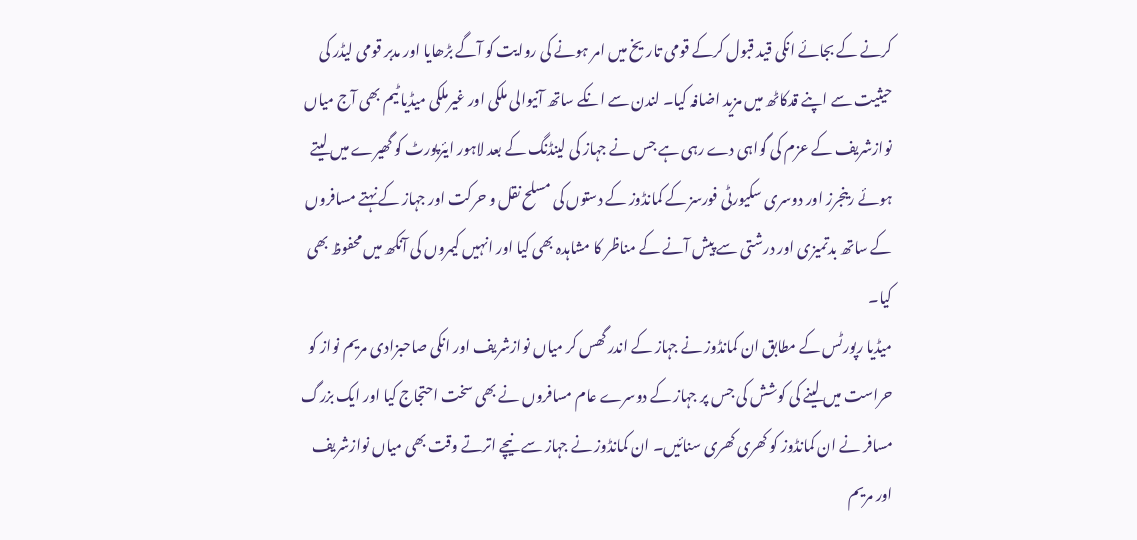کرنے کے بجائے انکی قید قبول کرکے قومی تاریخ میں امر ہونے کی روایت کو آگے بڑھایا اور مدبر قومی لیڈر کی حیثیت سے اپنے قدکاٹھ میں مزید اضافہ کیا۔ لندن سے انکے ساتھ آنیوالی ملکی اور غیرملکی میڈیا ٹیم بھی آج میاں نوازشریف کے عزم کی گواہی دے رہی ہے جس نے جہاز کی لینڈنگ کے بعد لاہور ایئرپورٹ کو گھیرے میں لیتے ہوئے رینجرز اور دوسری سکیورٹی فورسز کے کمانڈوز کے دستوں کی مسلح نقل و حرکت اور جہاز کے نہتے مسافروں کے ساتھ بدتمیزی اور درشتی سے پیش آنے کے مناظر کا مشاہدہ بھی کیا اور انہیں کیمروں کی آنکھ میں محفوظ بھی کیا۔
میڈیا رپورٹس کے مطابق ان کمانڈوز نے جہاز کے اندر گھس کر میاں نوازشریف اور انکی صاحبزادی مریم نواز کو حراست میں لینے کی کوشش کی جس پر جہاز کے دوسرے عام مسافروں نے بھی سخت احتجاج کیا اور ایک بزرگ مسافر نے ان کمانڈوز کو کھری کھری سنائیں۔ ان کمانڈوز نے جہاز سے نیچے اترتے وقت بھی میاں نوازشریف اور مریم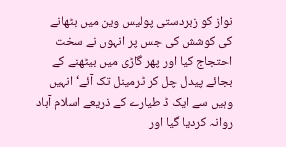نواز کو زبردستی پولیس وین میں بٹھانے کی کوشش کی جس پر انہوں نے سخت احتجاج کیا اور پھر گاڑی میں بیٹھنے کے بجائے پیدل چل کر ٹرمینل تک آئے‘ انہیں وہیں سے ایک ڈ طیارے کے ذریعے اسلام آباد روانہ کردیا گیا اور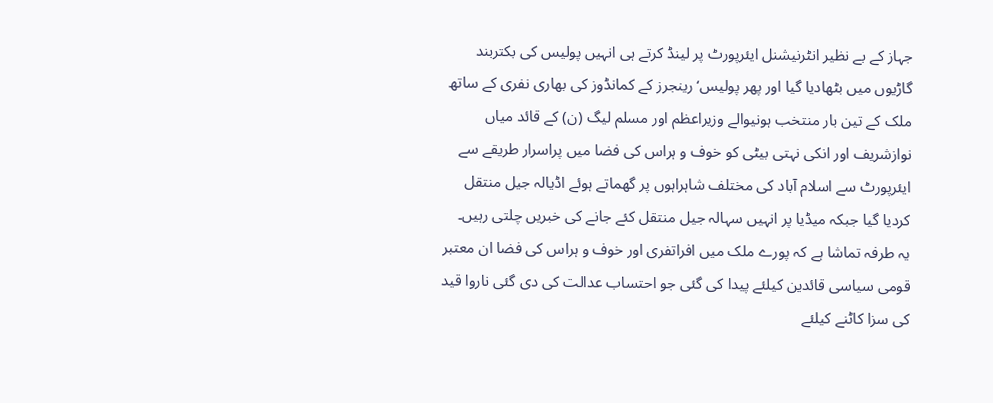جہاز کے بے نظیر انٹرنیشنل ایئرپورٹ پر لینڈ کرتے ہی انہیں پولیس کی بکتربند گاڑیوں میں بٹھادیا گیا اور پھر پولیس‘ رینجرز کے کمانڈوز کی بھاری نفری کے ساتھ ملک کے تین بار منتخب ہونیوالے وزیراعظم اور مسلم لیگ (ن) کے قائد میاں نوازشریف اور انکی نہتی بیٹی کو خوف و ہراس کی فضا میں پراسرار طریقے سے ایئرپورٹ سے اسلام آباد کی مختلف شاہراہوں پر گھماتے ہوئے اڈیالہ جیل منتقل کردیا گیا جبکہ میڈیا پر انہیں سہالہ جیل منتقل کئے جانے کی خبریں چلتی رہیں۔
یہ طرفہ تماشا ہے کہ پورے ملک میں افراتفری اور خوف و ہراس کی فضا ان معتبر قومی سیاسی قائدین کیلئے پیدا کی گئی جو احتساب عدالت کی دی گئی ناروا قید کی سزا کاٹنے کیلئے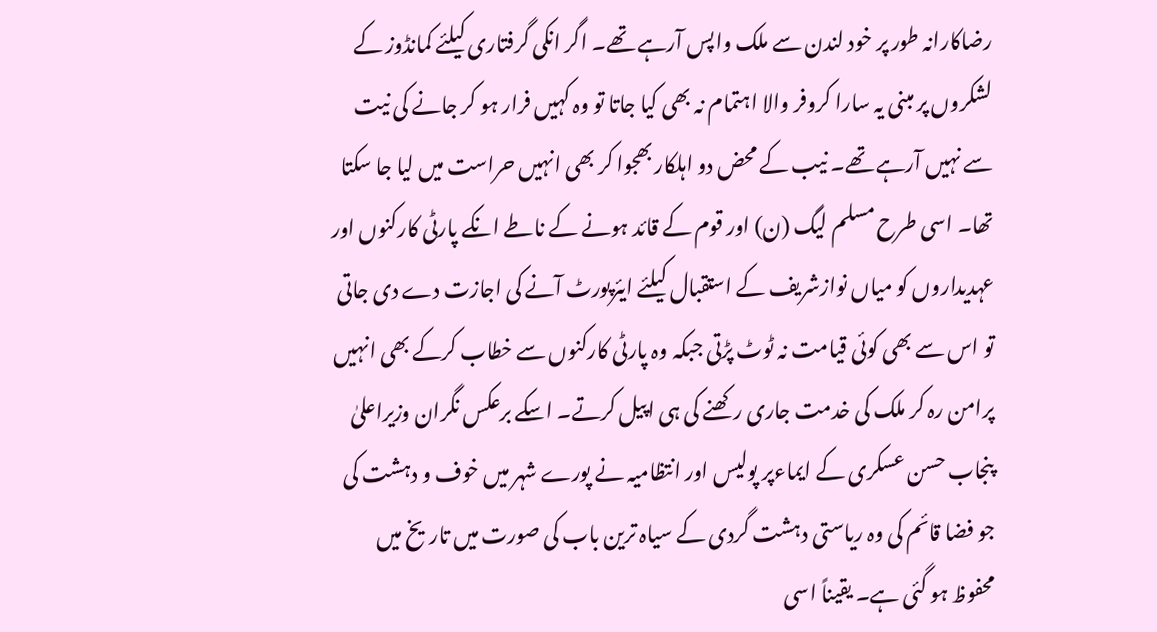رضاکارانہ طور پر خود لندن سے ملک واپس آرہے تھے۔ اگر انکی گرفتاری کیلئے کمانڈوز کے لشکروں پر مبنی یہ سارا کروفر والا اہتمام نہ بھی کیا جاتا تو وہ کہیں فرار ہو کر جانے کی نیت سے نہیں آرہے تھے۔ نیب کے محض دو اہلکار بھجوا کر بھی انہیں حراست میں لیا جا سکتا تھا۔ اسی طرح مسلم لیگ (ن) اور قوم کے قائد ہونے کے ناطے انکے پارٹی کارکنوں اور عہدیداروں کو میاں نوازشریف کے استقبال کیلئے ایئرپورٹ آنے کی اجازت دے دی جاتی تو اس سے بھی کوئی قیامت نہ ٹوٹ پڑتی جبکہ وہ پارٹی کارکنوں سے خطاب کرکے بھی انہیں پرامن رہ کر ملک کی خدمت جاری رکھنے کی ہی اپیل کرتے۔ اسکے برعکس نگران وزیراعلیٰ پنجاب حسن عسکری کے ایماءپر پولیس اور انتظامیہ نے پورے شہر میں خوف و دہشت کی جو فضا قائم کی وہ ریاستی دہشت گردی کے سیاہ ترین باب کی صورت میں تاریخ میں محفوظ ہو گئی ہے۔ یقیناً اسی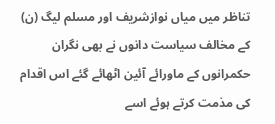تناظر میں میاں نوازشریف اور مسلم لیگ (ن) کے مخالف سیاست دانوں نے بھی نگران حکمرانوں کے ماورائے آئین اٹھائے گئے اس اقدام کی مذمت کرتے ہوئے اسے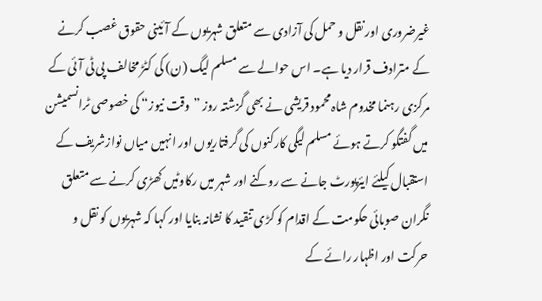غیرضروری اور نقل و حمل کی آزادی سے متعلق شہریوں کے آئینی حقوق غصب کرنے کے مترادف قرار دیا ہے۔ اس حوالے سے مسلم لیگ (ن) کی کٹڑ مخالف پی ٹی آئی کے مرکزی رہنما مخدوم شاہ محمود قریشی نے بھی گزشتہ روز ”وقت نیوز“ کی خصوصی ٹرانسمیشن میں گفتگو کرتے ہوئے مسلم لیگی کارکنوں کی گرفتاریوں اور انہیں میاں نوازشریف کے استقبال کیلئے ایئرپورٹ جانے سے روکنے اور شہر میں رکاوٹیں کھڑی کرنے سے متعلق نگران صوبائی حکومت کے اقدام کو کڑی تنقید کا نشانہ بنایا اور کہا کہ شہریوں کو نقل و حرکت اور اظہار رائے کے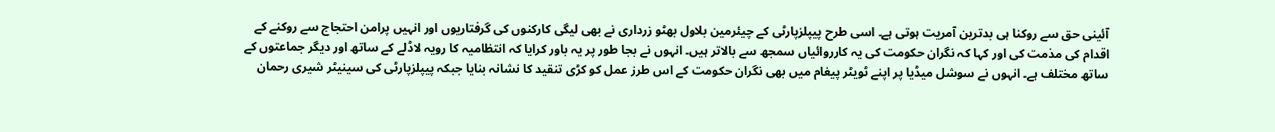آئینی حق سے روکنا ہی بدترین آمریت ہوتی ہے۔ اسی طرح پیپلزپارٹی کے چیئرمین بلاول بھٹو زرداری نے بھی لیگی کارکنوں کی گرفتاریوں اور انہیں پرامن احتجاج سے روکنے کے اقدام کی مذمت کی اور کہا کہ نگران حکومت کی یہ کارروائیاں سمجھ سے بالاتر ہیں۔ انہوں نے بجا طور پر یہ باور کرایا کہ انتظامیہ کا رویہ لاڈلے کے ساتھ اور دیگر جماعتوں کے ساتھ مختلف ہے۔ انہوں نے سوشل میڈیا پر اپنے ٹویٹر پیغام میں بھی نگران حکومت کے اس طرز عمل کو کڑی تنقید کا نشانہ بنایا جبکہ پیپلزپارٹی کی سینیٹر شیری رحمان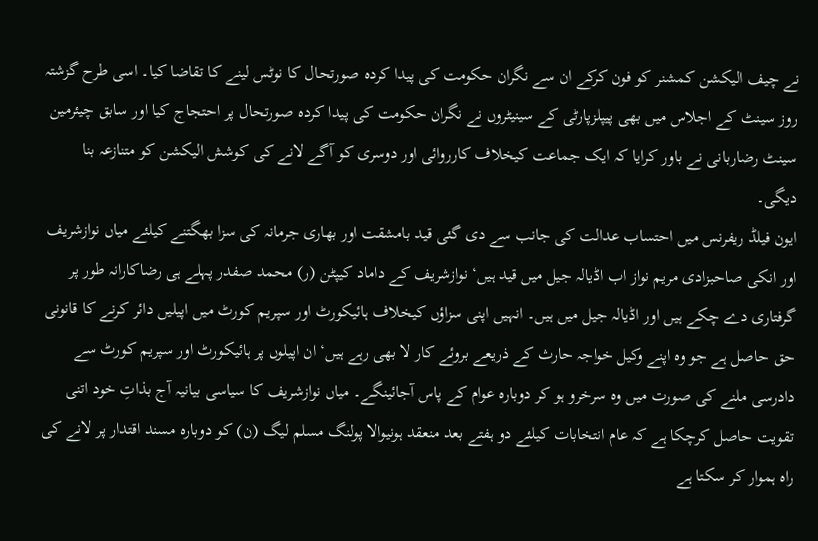نے چیف الیکشن کمشنر کو فون کرکے ان سے نگران حکومت کی پیدا کردہ صورتحال کا نوٹس لینے کا تقاضا کیا۔ اسی طرح گزشتہ روز سینٹ کے اجلاس میں بھی پیپلزپارٹی کے سینیٹروں نے نگران حکومت کی پیدا کردہ صورتحال پر احتجاج کیا اور سابق چیئرمین سینٹ رضاربانی نے باور کرایا کہ ایک جماعت کیخلاف کارروائی اور دوسری کو آگے لانے کی کوشش الیکشن کو متنازعہ بنا دیگی۔
ایون فیلڈ ریفرنس میں احتساب عدالت کی جانب سے دی گئی قید بامشقت اور بھاری جرمانہ کی سزا بھگتنے کیلئے میاں نوازشریف اور انکی صاحبزادی مریم نواز اب اڈیالہ جیل میں قید ہیں‘ نوازشریف کے داماد کیپٹن (ر) محمد صفدر پہلے ہی رضاکارانہ طور پر گرفتاری دے چکے ہیں اور اڈیالہ جیل میں ہیں۔ انہیں اپنی سزاؤں کیخلاف ہائیکورٹ اور سپریم کورٹ میں اپیلیں دائر کرنے کا قانونی حق حاصل ہے جو وہ اپنے وکیل خواجہ حارث کے ذریعے بروئے کار لا بھی رہے ہیں‘ ان اپیلوں پر ہائیکورٹ اور سپریم کورٹ سے دادرسی ملنے کی صورت میں وہ سرخرو ہو کر دوبارہ عوام کے پاس آجائینگے۔ میاں نوازشریف کا سیاسی بیانیہ آج بذاتِ خود اتنی تقویت حاصل کرچکا ہے کہ عام انتخابات کیلئے دو ہفتے بعد منعقد ہونیوالا پولنگ مسلم لیگ (ن) کو دوبارہ مسند اقتدار پر لانے کی راہ ہموار کر سکتا ہے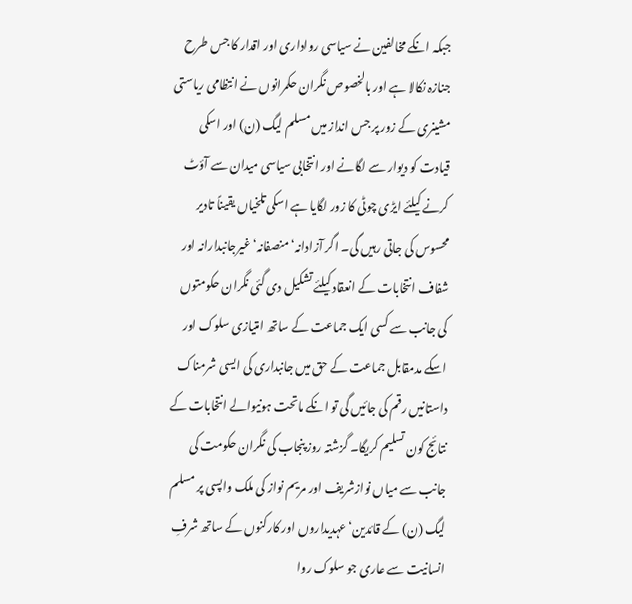جبکہ انکے مخالفین نے سیاسی رواداری اور اقدار کا جس طرح جنازہ نکالا ہے اور بالخصوص نگران حکمرانوں نے انتظامی ریاستی مشینری کے زور پر جس انداز میں مسلم لیگ (ن) اور اسکی قیادت کو دیوار سے لگانے اور انتخابی سیاسی میدان سے آؤٹ کرنے کیلئے ایڑی چوٹی کا زور لگایا ہے اسکی تلخیاں یقیناً تادیر محسوس کی جاتی رہیں گی۔ اگر آزادانہ‘ منصفانہ‘ غیرجانبدارانہ اور شفاف انتخابات کے انعقاد کیلئے تشکیل دی گئی نگران حکومتوں کی جانب سے کسی ایک جماعت کے ساتھ امتیازی سلوک اور اسکے مدمقابل جماعت کے حق میں جانبداری کی ایسی شرمناک داستانیں رقم کی جائیں گی تو انکے ماتحت ہونیوالے انتخابات کے نتائج کون تسلیم کریگا۔ گزشتہ روز پنجاب کی نگران حکومت کی جانب سے میاں نوازشریف اور مریم نواز کی ملک واپسی پر مسلم لیگ (ن) کے قائدین‘ عہدیداروں اور کارکنوں کے ساتھ شرفِ انسانیت سے عاری جو سلوک روا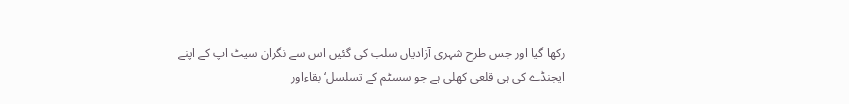رکھا گیا اور جس طرح شہری آزادیاں سلب کی گئیں اس سے نگران سیٹ اپ کے اپنے ایجنڈے کی ہی قلعی کھلی ہے جو سسٹم کے تسلسل‘ بقاءاور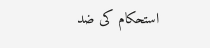استحکام کی ضد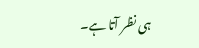ہی نظر آتا ہے۔